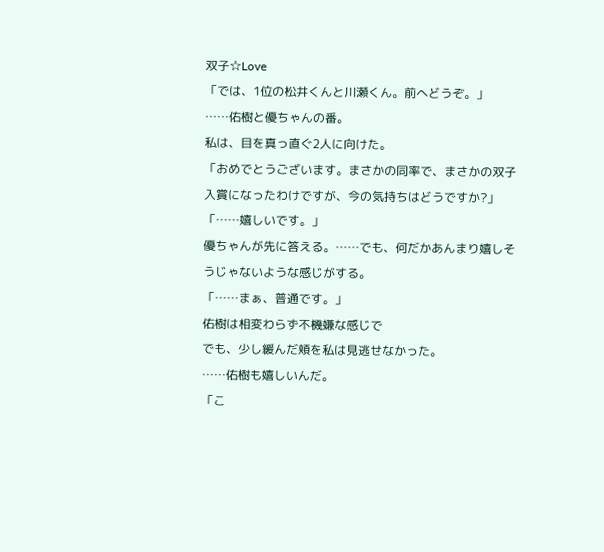双子☆Love
「では、1位の松井くんと川瀬くん。前へどうぞ。」
……佑樹と優ちゃんの番。
私は、目を真っ直ぐ2人に向けた。
「おめでとうございます。まさかの同率で、まさかの双子入賞になったわけですが、今の気持ちはどうですか?」
「……嬉しいです。」
優ちゃんが先に答える。……でも、何だかあんまり嬉しそうじゃないような感じがする。
「……まぁ、普通です。」
佑樹は相変わらず不機嫌な感じで
でも、少し緩んだ頬を私は見逃せなかった。
……佑樹も嬉しいんだ。
「こ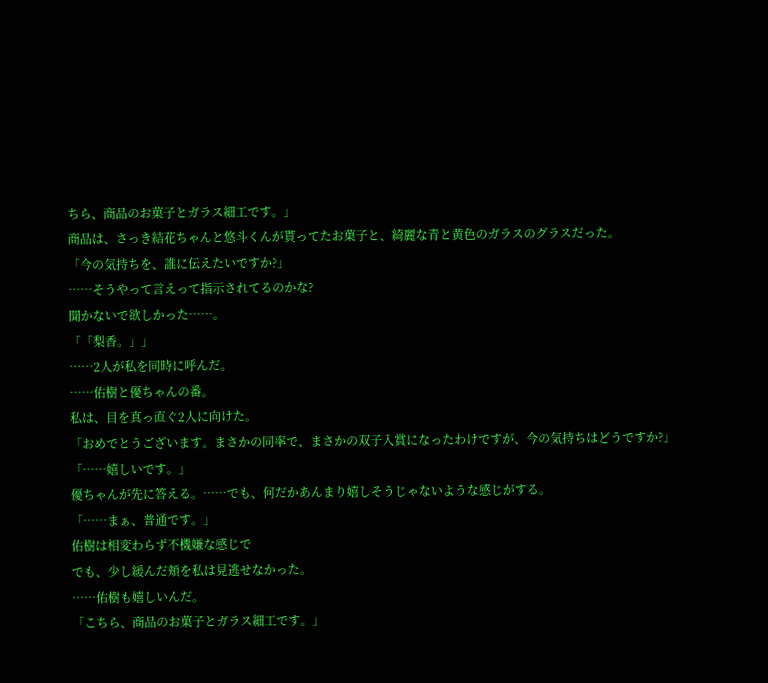ちら、商品のお菓子とガラス細工です。」
商品は、さっき結花ちゃんと悠斗くんが貰ってたお菓子と、綺麗な青と黄色のガラスのグラスだった。
「今の気持ちを、誰に伝えたいですか?」
……そうやって言えって指示されてるのかな?
聞かないで欲しかった……。
「「梨香。」」
……2人が私を同時に呼んだ。
……佑樹と優ちゃんの番。
私は、目を真っ直ぐ2人に向けた。
「おめでとうございます。まさかの同率で、まさかの双子入賞になったわけですが、今の気持ちはどうですか?」
「……嬉しいです。」
優ちゃんが先に答える。……でも、何だかあんまり嬉しそうじゃないような感じがする。
「……まぁ、普通です。」
佑樹は相変わらず不機嫌な感じで
でも、少し緩んだ頬を私は見逃せなかった。
……佑樹も嬉しいんだ。
「こちら、商品のお菓子とガラス細工です。」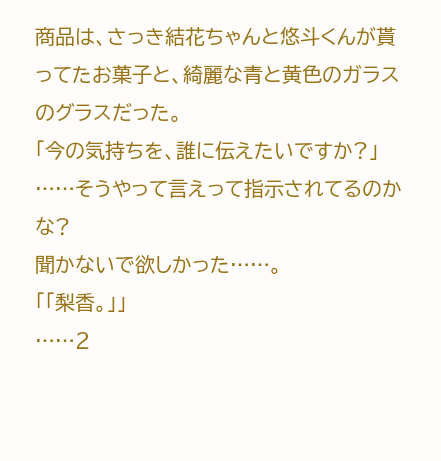商品は、さっき結花ちゃんと悠斗くんが貰ってたお菓子と、綺麗な青と黄色のガラスのグラスだった。
「今の気持ちを、誰に伝えたいですか?」
……そうやって言えって指示されてるのかな?
聞かないで欲しかった……。
「「梨香。」」
……2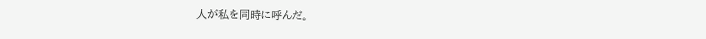人が私を同時に呼んだ。